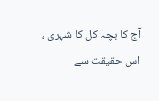آج کا بچہ کل کا شہری ، اس حقیقت سے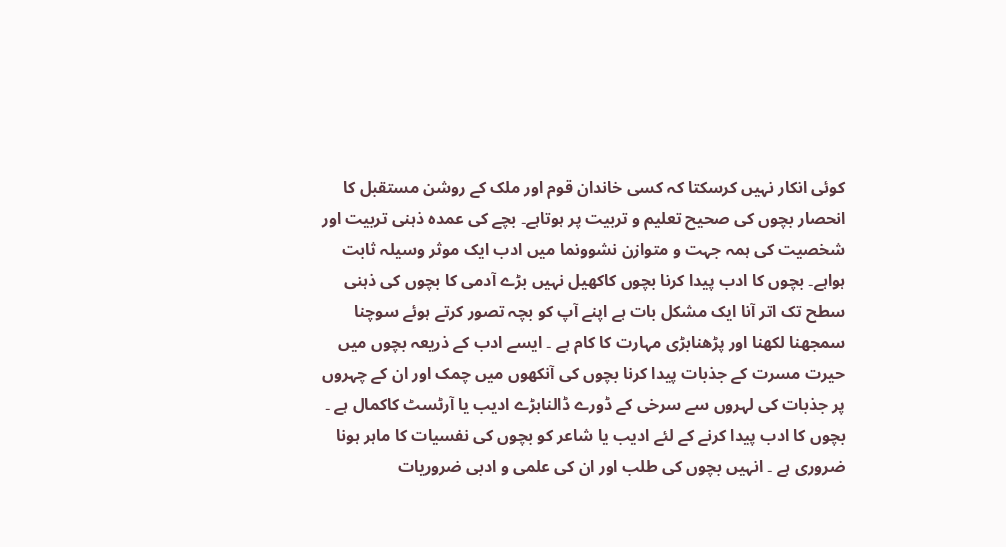کوئی انکار نہیں کرسکتا کہ کسی خاندان قوم اور ملک کے روشن مستقبل کا انحصار بچوں کی صحیح تعلیم و تربیت پر ہوتاہے۔ بچے کی عمدہ ذہنی تربیت اور شخصیت کی ہمہ جہت و متوازن نشوونما میں ادب ایک موثر وسیلہ ثابت ہواہے۔ بچوں کا ادب پیدا کرنا بچوں کاکھیل نہیں بڑے آدمی کا بچوں کی ذہنی سطح تک اتر آنا ایک مشکل بات ہے اپنے آپ کو بچہ تصور کرتے ہوئے سوچنا سمجھنا لکھنا اور پڑھنابڑی مہارت کا کام ہے ۔ ایسے ادب کے ذریعہ بچوں میں حیرت مسرت کے جذبات پیدا کرنا بچوں کی آنکھوں میں چمک اور ان کے چہروں پر جذبات کی لہروں سے سرخی کے ڈورے ڈالنابڑے ادیب یا آرٹسٹ کاکمال ہے ۔
بچوں کا ادب پیدا کرنے کے لئے ادیب یا شاعر کو بچوں کی نفسیات کا ماہر ہونا ضروری ہے ۔ انہیں بچوں کی طلب اور ان کی علمی و ادبی ضروریات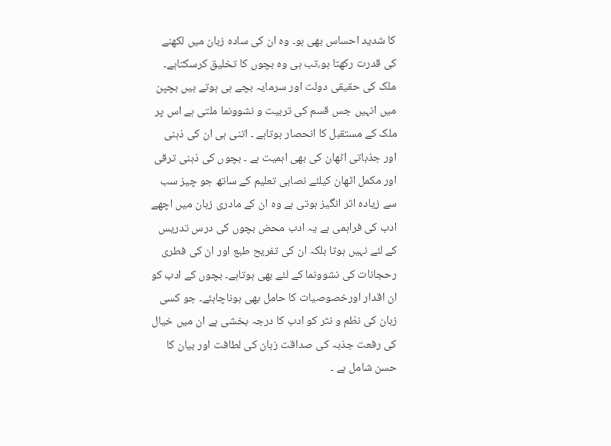کا شدید احساس بھی ہو۔ وہ ان کی سادہ زبان میں لکھنے کی قدرت رکھتا ہو،تب ہی وہ بچوں کا تخلیق کرسکتاہے۔
ملک کی حقیقی دولت اور سرمایہ بچے ہی ہوتے ہیں بچپن میں انہیں جس قسم کی تربیت و نشوونما ملتی ہے اس پر ملک کے مستقبل کا انحصار ہوتاہے ۔ اتنی ہی ان کی ذہنی اور جذباتی اٹھان کی بھی اہمیت ہے ۔ بچوں کی ذہنی ترقی اور مکمل اٹھان کیلئے نصابی تعلیم کے ساتھ جو چیز سب سے زیادہ اثر انگیز ہوتی ہے وہ ان کے مادری زبان میں اچھے ادب کی فراہمی ہے یہ ادب محض بچوں کی درس تدریس کے لئے نہیں ہوتا بلکہ ان کی تفریح طبع اور ان کی فطری رحجانات کی نشوونما کے لئے بھی ہوتاہے۔ بچوں کے ادب کو ان اقدار اورخصوصیات کا حامل بھی ہوناچاہئے۔ جو کسی زبان کی نظم و نثر کو ادب کا درجہ بخشی ہے ان میں خیال کی رفعت جذبہ کی صداقت زبان کی لطافت اور بیان کا حسن شامل ہے ۔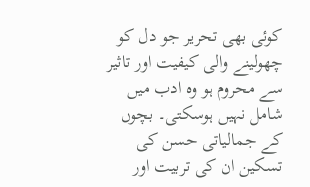کوئی بھی تحریر جو دل کو چھولینے والی کیفیت اور تاثیر سے محروم ہو وہ ادب میں شامل نہیں ہوسکتی۔ بچوں کے جمالیاتی حسن کی تسکین ان کی تربیت اور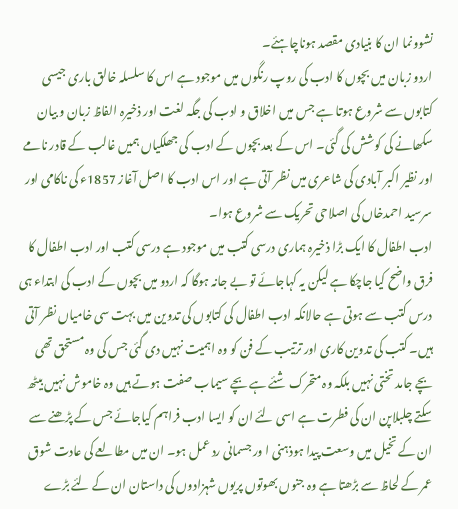نشوونما ان کا بنیادی مقصد ہوناچاہئے۔
اردو زبان میں بچوں کا ادب کی روپ رنگوں میں موجود ہے اس کا سلسلہ خالق باری جیسی کتابوں سے شروع ہوتا ہے جس میں اخلاق و ادب کی جگہ لغت اور ذخیرہ الفاظ زبان و بیان سکھانے کی کوشش کی گئی۔ اس کے بعد بچوں کے ادب کی جھلکیاں ہمیں غالب کے قادر نامے اور نظیر اکبر آبادی کی شاعری میں نظر آتی ہے اور اس ادب کا اصل آغاز 1857ء کی ناکامی اور سرسید احمدخاں کی اصلاحی تحریک سے شروع ہوا۔
ادب اطفال کا ایک بڑا ذخیرہ ہماری درسی کتب میں موجود ہے درسی کتب اور ادب اطفال کا فرق واضح کیا جاچکا ہے لیکن یہ کہاجائے تو بے جانہ ہوگا کہ اردو میں بچوں کے ادب کی ابتداء ہی درس کتب سے ہوتی ہے حالانکہ ادب اطفال کی کتابوں کی تدوین میں بہت سی خامیاں نظر آتی ہیں۔ کتب کی تدوین کاری اور ترتیب کے فن کو وہ اہمیت نہیں دی گئی جس کی وہ مستحق تھی بچے جامد تختی نہیں بلکہ وہ متحرک شئے ہے بچے سیماب صفت ہوتے ہیں وہ خاموش نہیں بیٹھ سکتے چلبلاپن ان کی فطرت ہے اسی لئے ان کو ایسا ادب فراہم کیاجائے جس کے پڑھنے سے ان کے تخیل میں وسعت پیدا ہوذہنی ا ور جسمانی رد عمل ہو۔ ان میں مطالعے کی عادت شوق عمر کے لحاظ سے بڑھتا ہے وہ جنوں بھوتوں پریوں شہزادوں کی داستان ان کے لئے بڑے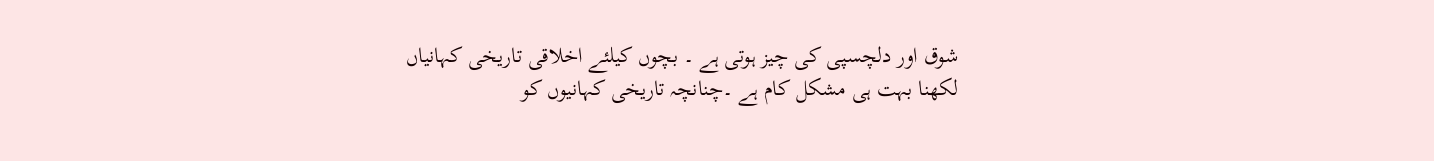شوق اور دلچسپی کی چیز ہوتی ہے ۔ بچوں کیلئے اخلاقی تاریخی کہانیاں لکھنا بہت ہی مشکل کام ہے ۔چنانچہ تاریخی کہانیوں کو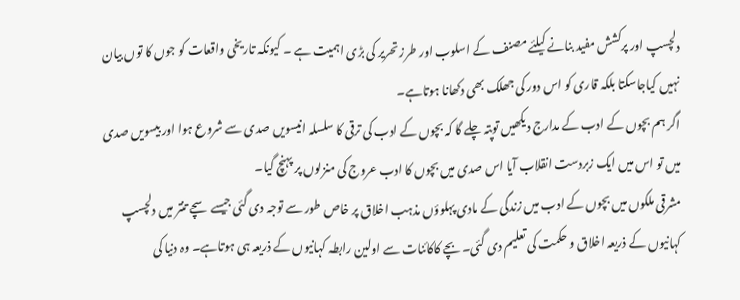دلچسپ اور پرکشش مفید بنانے کیلئے مصنف کے اسلوب اور طرز تحریر کی بڑی اہمیت ہے ۔ کیونکہ تاریخی واقعات کو جوں کا توں بیان نہیں کیاجاسکتا بلکہ قاری کو اس دور کی جھلک بھی دکھانا ہوتاہے۔
اگر ہم بچوں کے ادب کے مدارج دیکھیں توپتہ چلے گا کہ بچوں کے ادب کی ترقی کا سلسلہ انیسویں صدی سے شروع ہوا اور بیسویں صدی میں تو اس میں ایک زبردست انقلاب آیا اس صدی میں بچوں کا ادب عروج کی منزلوں پر پہنچ گیا۔
مشرقی ملکوں میں بچوں کے ادب میں زندگی کے مادی پہلوؤں مذہب اخلاق پر خاص طور سے توجہ دی گئی جیسے سچے تنتر میں دلچسپ کہانیوں کے ذریعہ اخلاق و حکمت کی تعلیم دی گئی۔ بچے کاکائنات سے اولین رابطہ کہانیوں کے ذریعہ ہی ہوتاہے۔ وہ دنیا کی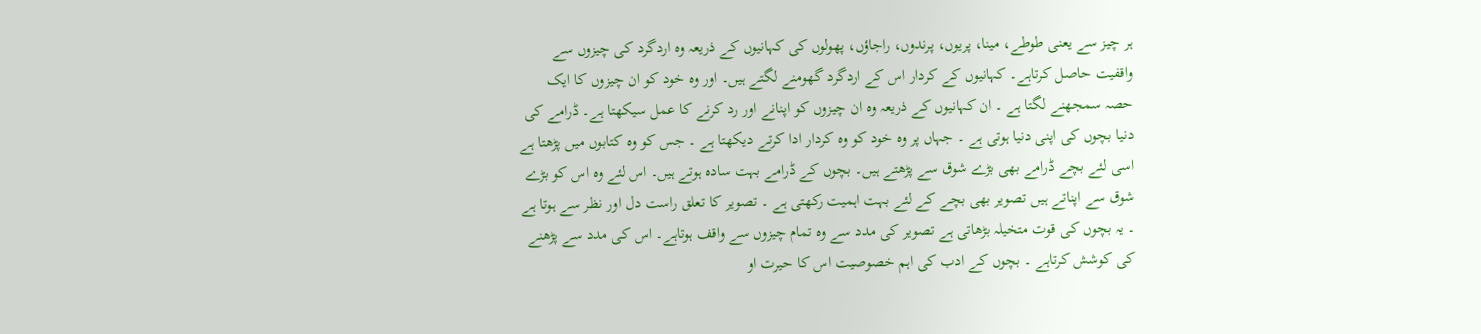ہر چیز سے یعنی طوطے، مینا، پریوں، پرندوں، راجاؤں، پھولوں کی کہانیوں کے ذریعہ وہ اردگرد کی چیزوں سے واقفیت حاصل کرتاہے۔ کہانیوں کے کردار اس کے اردگرد گھومنے لگتے ہیں۔ اور وہ خود کو ان چیزوں کا ایک حصہ سمجھنے لگتا ہے ۔ ان کہانیوں کے ذریعہ وہ ان چیزوں کو اپنانے اور رد کرنے کا عمل سیکھتا ہے۔ ڈرامے کی دنیا بچوں کی اپنی دنیا ہوتی ہے ۔ جہاں پر وہ خود کو وہ کردار ادا کرتے دیکھتا ہے ۔ جس کو وہ کتابوں میں پڑھتا ہے اسی لئے بچے ڈرامے بھی بڑے شوق سے پڑھتے ہیں۔ بچوں کے ڈرامے بہت سادہ ہوتے ہیں۔ اس لئے وہ اس کو بڑے شوق سے اپناتے ہیں تصویر بھی بچے کے لئے بہت اہمیت رکھتی ہے ۔ تصویر کا تعلق راست دل اور نظر سے ہوتا ہے ۔ یہ بچوں کی قوت متخیلہ بڑھاتی ہے تصویر کی مدد سے وہ تمام چیزوں سے واقف ہوتاہے۔ اس کی مدد سے پڑھنے کی کوشش کرتاہے ۔ بچوں کے ادب کی اہم خصوصیت اس کا حیرت او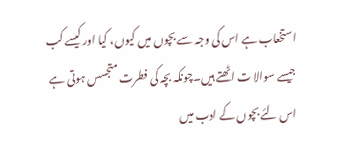استخعاب ہے اس کی وجہ سے بچوں میں کیوں، کیا اور کیسے کب جیسے سوالا ت اٹھتے ہیں۔چونکہ بچہ کی فطرت متجسس ہوتی ہے اس لئے بچوں کے ادب میں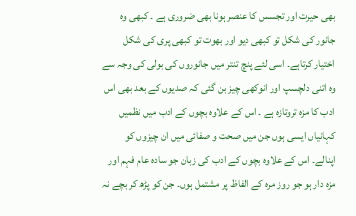بھی حیرت اور تجسس کا عنصر ہونا بھی ضروری ہے ۔ کبھی وہ جانور کی شکل تو کبھی دیو اور بھوت تو کبھی پری کی شکل اختیار کرتاہے۔ اسی لئے پنچ تنتر میں جانوروں کی بولی کی وجہ سے وہ اتنی دلچسپ اور انوکھی چیز بن گئی کہ صدیوں کے بعد بھی اس ادب کا مزہ تروتازہ ہے ۔ اس کے علاوہ بچوں کے ادب میں نظمیں کہانیاں ایسی ہوں جن میں صحت و صفائی میں ان چیزوں کو اپنالے۔ اس کے علاوہ بچوں کے ادب کی زبان جو سادہ عام فہم اور مزہ دار ہو جو روز مرہ کے الفاظ پر مشتمل ہوں۔ جن کو پڑھ کر بچے نہ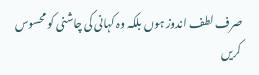صرف لطف اندوز ہوں بلکہ وہ کہانی کی چاشنی کو محسوس کریں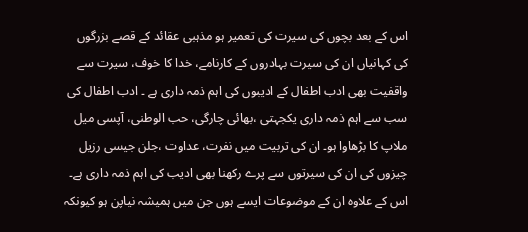اس کے بعد بچوں کی سیرت کی تعمیر ہو مذہبی عقائد کے قصے بزرگوں کی کہانیاں ان کی سیرت بہادروں کے کارنامے، خدا کا خوف، سیرت سے واقفیت بھی ادب اطفال کے ادیبوں کی اہم ذمہ داری ہے ۔ ادب اطفال کی سب سے اہم ذمہ داری یکجہتی ،بھائی چارگی، حب الوطنی، آپسی میل ملاپ کا بڑھاوا ہو۔ ان کی تربیت میں نفرت، عداوت ،جلن جیسی رزیل چیزوں کی ان کی سیرتوں سے پرے رکھنا بھی ادیب کی اہم ذمہ داری ہے۔ اس کے علاوہ ان کے موضوعات ایسے ہوں جن میں ہمیشہ نیاپن ہو کیونکہ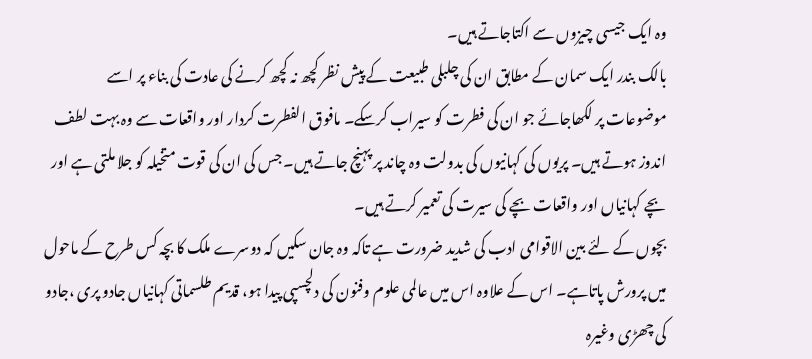وہ ایک جیسی چیزوں سے اکتاجاتے ہیں۔
بالک بندر ایک سمان کے مطابق ان کی چلبلی طبیعت کے پیش نظر کچھ نہ کچھ کرنے کی عادت کی بناء پر اسے موضوعات پر لکھاجائے جو ان کی فطرت کو سیراب کرسکے۔ مافوق الفطرت کردار اور واقعات سے وہ بہت لطف اندوز ہوتے ہیں۔ پریوں کی کہانیوں کی بدولت وہ چاند پر پہنچ جاتے ہیں۔ جس کی ان کی قوت متخیلہ کو جلا ملتی ہے اور بچے کہانیاں اور واقعات بچے کی سیرت کی تعمیر کرتے ہیں۔
بچوں کے لئے بین الاقوامی ادب کی شدید ضرورت ہے تاکہ وہ جان سکیں کہ دوسرے ملک کا بچہ کس طرح کے ماحول میں پرورش پاتاہے۔ اس کے علاوہ اس میں عالمی علوم وفنون کی دلچسپی پیدا ہو، قدیم طلسماتی کہانیاں جادو پری ،جادو کی چھڑی وغیرہ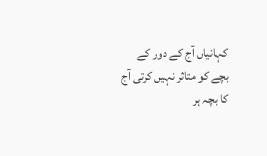کہانیاں آج کے دور کے بچے کو متاثر نہیں کرتی آج کا بچہ ہر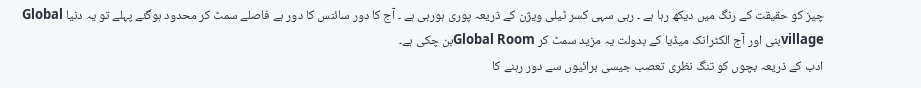چیز کو حقیقت کے رنگ میں دیکھ رہا ہے ۔ رہی سہی کسر ٹیلی ویژن کے ذریعہ پوری ہورہی ہے ۔ آج کا دور سائنس کا دور ہے فاصلے سمٹ کر محدود ہوگئے پہلے تو یہ دنیا Global villageبنی اور آج الکٹرانک میڈیا کے بدولت یہ مزید سمٹ کر Global Roomبن چکی ہے۔
ادب کے ذریعہ بچوں کو تنگ نظری تعصب جیسی برائیوں سے دور رہنے کا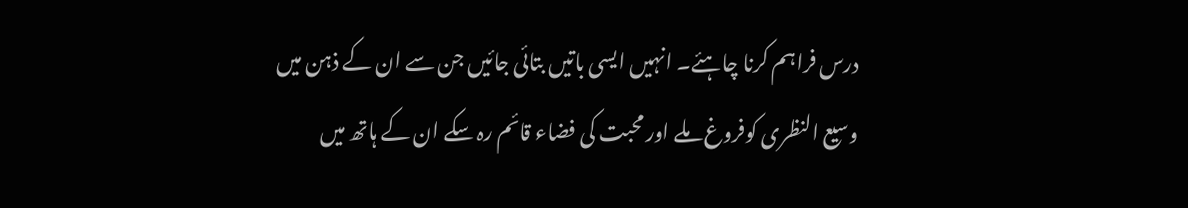درس فراہم کرنا چاہئے۔ انہیں ایسی باتیں بتائی جائیں جن سے ان کے ذہن میں وسیع النظری کوفروغ ملے اور محبت کی فضاء قائم رہ سکے ان کے ہاتھ میں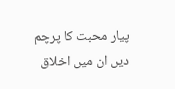پیار محبت کا پرچم دیں ان میں اخلاق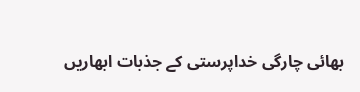بھائی چارگی خداپرستی کے جذبات ابھاریں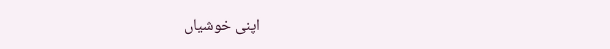اپنی خوشیاں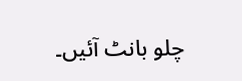چلو بانٹ آئیں۔